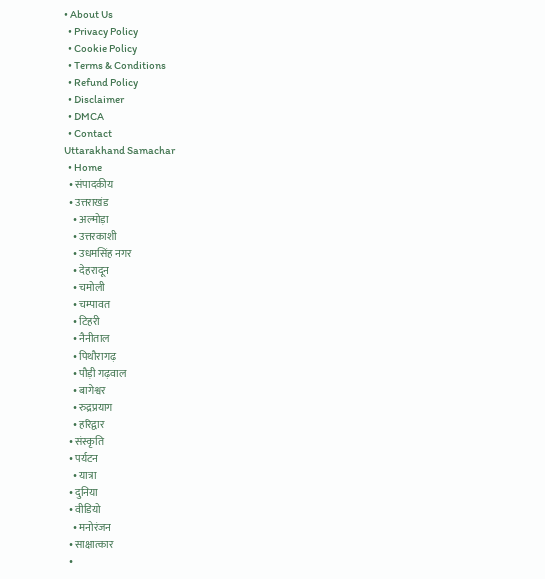• About Us
  • Privacy Policy
  • Cookie Policy
  • Terms & Conditions
  • Refund Policy
  • Disclaimer
  • DMCA
  • Contact
Uttarakhand Samachar
  • Home
  • संपादकीय
  • उत्तराखंड
    • अल्मोड़ा
    • उत्तरकाशी
    • उधमसिंह नगर
    • देहरादून
    • चमोली
    • चम्पावत
    • टिहरी
    • नैनीताल
    • पिथौरागढ़
    • पौड़ी गढ़वाल
    • बागेश्वर
    • रुद्रप्रयाग
    • हरिद्वार
  • संस्कृति
  • पर्यटन
    • यात्रा
  • दुनिया
  • वीडियो
    • मनोरंजन
  • साक्षात्कार
  •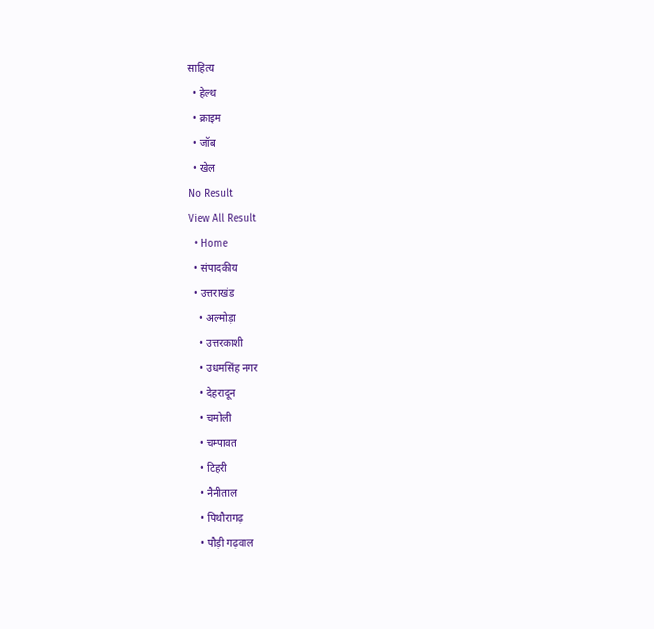साहित्य
  • हेल्थ
  • क्राइम
  • जॉब
  • खेल
No Result
View All Result
  • Home
  • संपादकीय
  • उत्तराखंड
    • अल्मोड़ा
    • उत्तरकाशी
    • उधमसिंह नगर
    • देहरादून
    • चमोली
    • चम्पावत
    • टिहरी
    • नैनीताल
    • पिथौरागढ़
    • पौड़ी गढ़वाल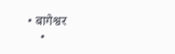• बागेश्वर
    •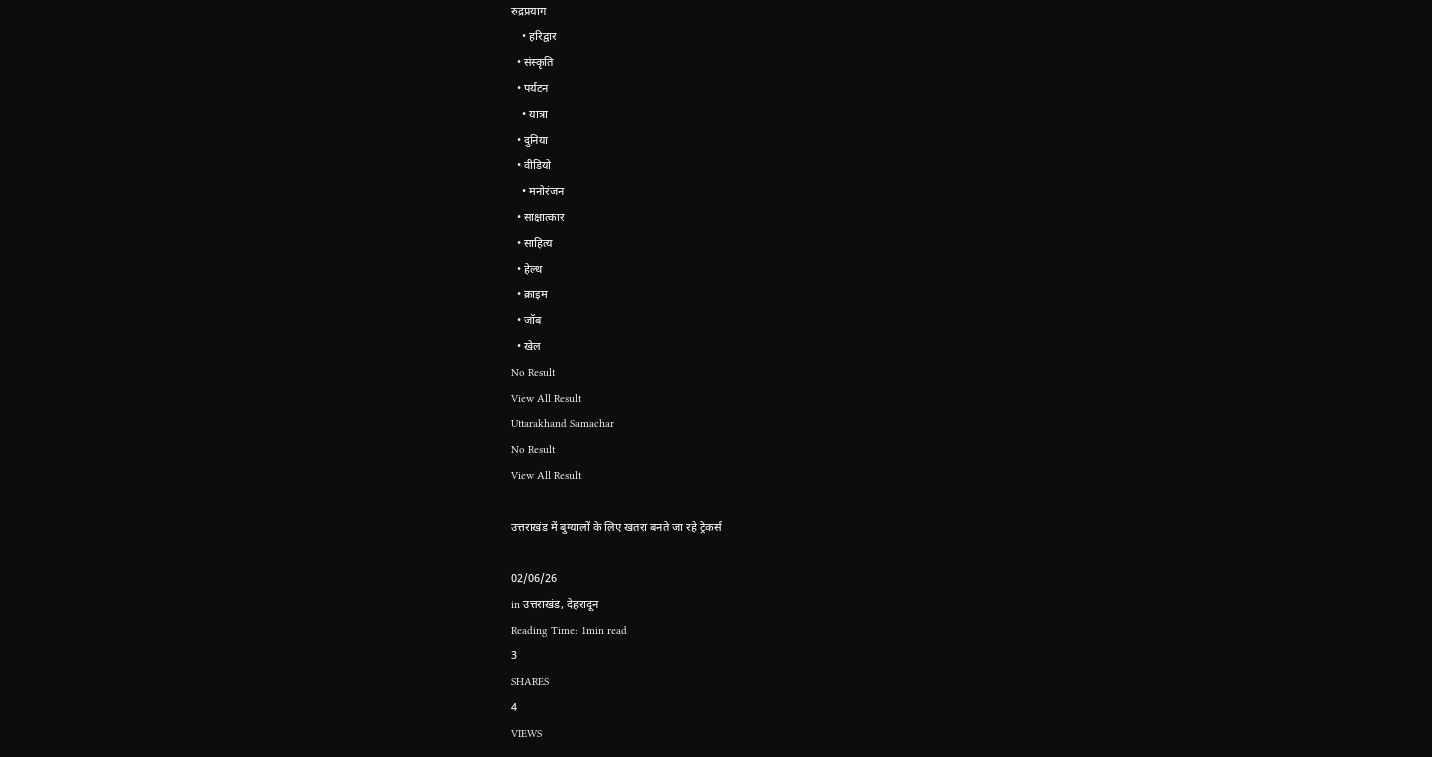रुद्रप्रयाग
    • हरिद्वार
  • संस्कृति
  • पर्यटन
    • यात्रा
  • दुनिया
  • वीडियो
    • मनोरंजन
  • साक्षात्कार
  • साहित्य
  • हेल्थ
  • क्राइम
  • जॉब
  • खेल
No Result
View All Result
Uttarakhand Samachar
No Result
View All Result

उत्तराखंड में बुग्यालों के लिए खतरा बनते जा रहे ट्रेकर्स

02/06/26
in उत्तराखंड, देहरादून
Reading Time: 1min read
3
SHARES
4
VIEWS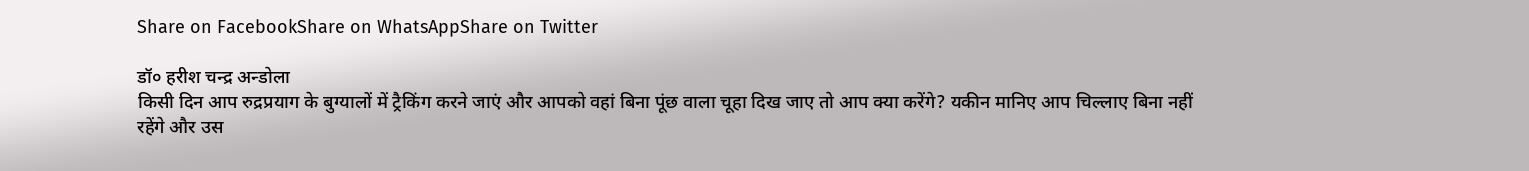Share on FacebookShare on WhatsAppShare on Twitter

डॉ० हरीश चन्द्र अन्डोला
किसी दिन आप रुद्रप्रयाग के बुग्यालों में ट्रैकिंग करने जाएं और आपको वहां बिना पूंछ वाला चूहा दिख जाए तो आप क्या करेंगे? यकीन मानिए आप चिल्लाए बिना नहीं रहेंगे और उस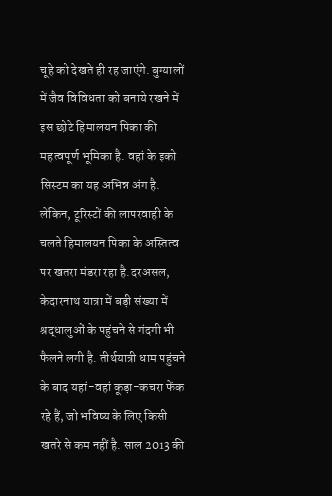चूहे को देखते ही रह जाएंगे. बुग्यालों में जैव विविधता को बनाये रखने में इस छोटे हिमालयन पिका की महत्वपूर्ण भूमिका है. वहां के इको सिस्टम का यह अभिन्न अंग है. लेकिन, टूरिस्टों की लापरवाही के चलते हिमालयन पिका के अस्तित्व पर खतरा मंडरा रहा है.दरअसल, केदारनाथ यात्रा में बड़ी संख्या में श्रद्धालुओं के पहुंचने से गंदगी भी फैलने लगी है. तीर्थयात्री धाम पहुंचने के बाद यहां-वहां कूड़ा-कचरा फेंक रहे हैं, जो भविष्य के लिए किसी खतरे से कम नहीं है. साल 2013 की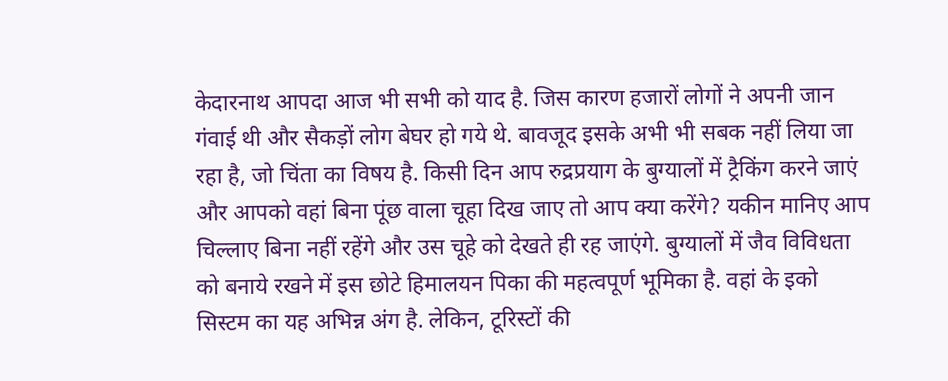केदारनाथ आपदा आज भी सभी को याद है. जिस कारण हजारों लोगों ने अपनी जान गंवाई थी और सैकड़ों लोग बेघर हो गये थे. बावजूद इसके अभी भी सबक नहीं लिया जा रहा है, जो चिंता का विषय है. किसी दिन आप रुद्रप्रयाग के बुग्यालों में ट्रैकिंग करने जाएं और आपको वहां बिना पूंछ वाला चूहा दिख जाए तो आप क्या करेंगे? यकीन मानिए आप चिल्लाए बिना नहीं रहेंगे और उस चूहे को देखते ही रह जाएंगे. बुग्यालों में जैव विविधता को बनाये रखने में इस छोटे हिमालयन पिका की महत्वपूर्ण भूमिका है. वहां के इको सिस्टम का यह अभिन्न अंग है. लेकिन, टूरिस्टों की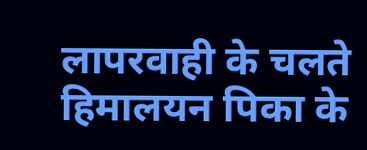लापरवाही के चलते हिमालयन पिका के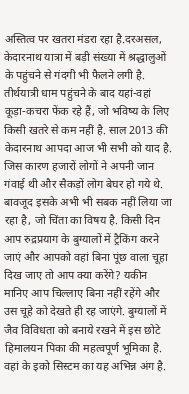अस्तित्व पर खतरा मंडरा रहा है.दरअसल, केदारनाथ यात्रा में बड़ी संख्या में श्रद्धालुओं के पहुंचने से गंदगी भी फैलने लगी है. तीर्थयात्री धाम पहुंचने के बाद यहां-वहां कूड़ा-कचरा फेंक रहे हैं, जो भविष्य के लिए किसी खतरे से कम नहीं है. साल 2013 की केदारनाथ आपदा आज भी सभी को याद है. जिस कारण हजारों लोगों ने अपनी जान गंवाई थी और सैकड़ों लोग बेघर हो गये थे. बावजूद इसके अभी भी सबक नहीं लिया जा रहा है, जो चिंता का विषय है. किसी दिन आप रुद्रप्रयाग के बुग्यालों में ट्रैकिंग करने जाएं और आपको वहां बिना पूंछ वाला चूहा दिख जाए तो आप क्या करेंगे? यकीन मानिए आप चिल्लाए बिना नहीं रहेंगे और उस चूहे को देखते ही रह जाएंगे. बुग्यालों में जैव विविधता को बनाये रखने में इस छोटे हिमालयन पिका की महत्वपूर्ण भूमिका है. वहां के इको सिस्टम का यह अभिन्न अंग है.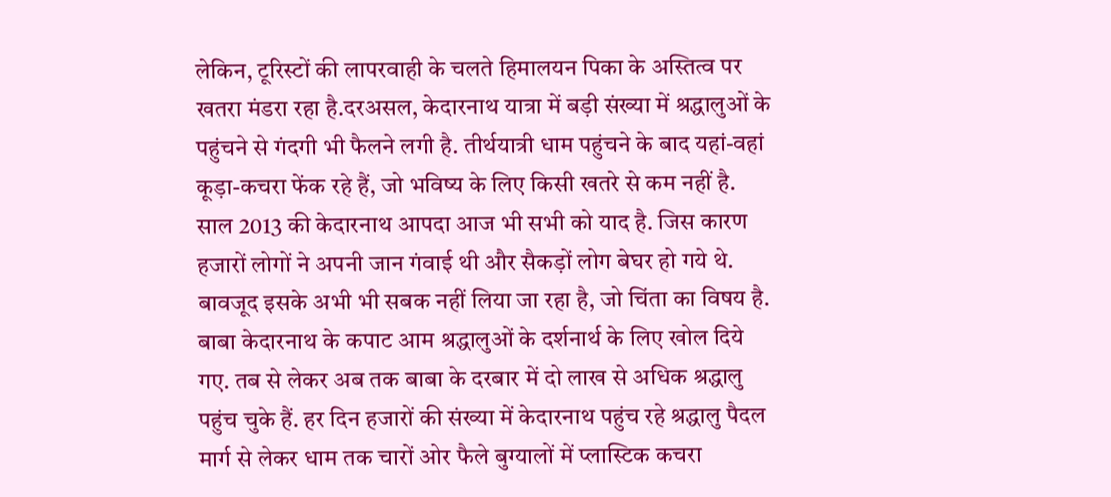लेकिन, टूरिस्टों की लापरवाही के चलते हिमालयन पिका के अस्तित्व पर खतरा मंडरा रहा है.दरअसल, केदारनाथ यात्रा में बड़ी संख्या में श्रद्धालुओं के पहुंचने से गंदगी भी फैलने लगी है. तीर्थयात्री धाम पहुंचने के बाद यहां-वहां कूड़ा-कचरा फेंक रहे हैं, जो भविष्य के लिए किसी खतरे से कम नहीं है. साल 2013 की केदारनाथ आपदा आज भी सभी को याद है. जिस कारण हजारों लोगों ने अपनी जान गंवाई थी और सैकड़ों लोग बेघर हो गये थे. बावजूद इसके अभी भी सबक नहीं लिया जा रहा है, जो चिंता का विषय है. बाबा केदारनाथ के कपाट आम श्रद्धालुओं के दर्शनार्थ के लिए खोल दिये गए. तब से लेकर अब तक बाबा के दरबार में दो लाख से अधिक श्रद्धालु पहुंच चुके हैं. हर दिन हजारों की संख्या में केदारनाथ पहुंच रहे श्रद्धालु पैदल मार्ग से लेकर धाम तक चारों ओर फैले बुग्यालों में प्लास्टिक कचरा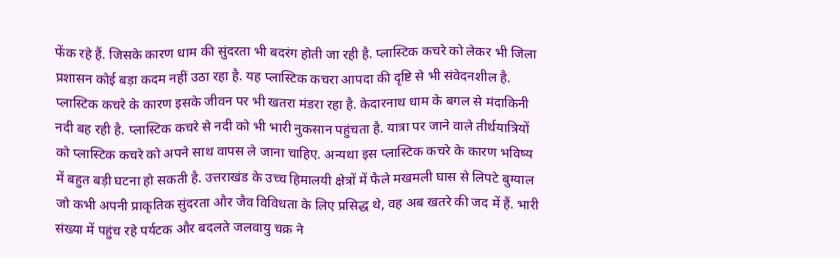फेंक रहे हैं. जिसके कारण धाम की सुंदरता भी बदरंग होती जा रही है. प्लास्टिक कचरे को लेकर भी जिला प्रशासन कोई बड़ा कदम नहीं उठा रहा है. यह प्लास्टिक कचरा आपदा की दृष्टि से भी संवेदनशील है. प्लास्टिक कचरे के कारण इसके जीवन पर भी खतरा मंडरा रहा है. केदारनाथ धाम के बगल से मंदाकिनी नदी बह रही है. प्लास्टिक कचरे से नदी को भी भारी नुकसान पहुंचता है. यात्रा पर जाने वाले तीर्थयात्रियों को प्लास्टिक कचरे को अपने साथ वापस ले जाना चाहिए. अन्यथा इस प्लास्टिक कचरे के कारण भविष्य में बहुत बड़ी घटना हो सकती है. उत्तराखंड के उच्च हिमालयी क्षेत्रों में फैले मखमली घास से लिपटे बुग्याल जो कभी अपनी प्राकृतिक सुंदरता और जैव विविधता के लिए प्रसिद्ध थे, वह अब खतरे की जद में हैं. भारी संख्या में पहुंच रहे पर्यटक और बदलते जलवायु चक्र ने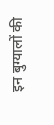इन बुग्यालों की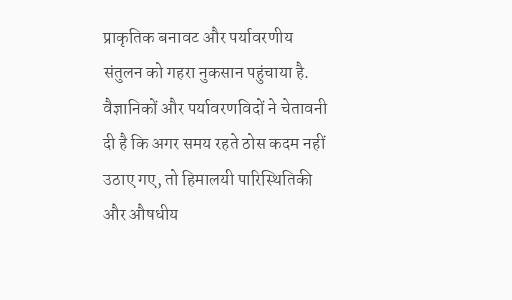प्राकृतिक बनावट और पर्यावरणीय संतुलन को गहरा नुकसान पहुंचाया है. वैज्ञानिकों और पर्यावरणविदों ने चेतावनी दी है कि अगर समय रहते ठोस कदम नहीं उठाए गए, तो हिमालयी पारिस्थितिकी और औषधीय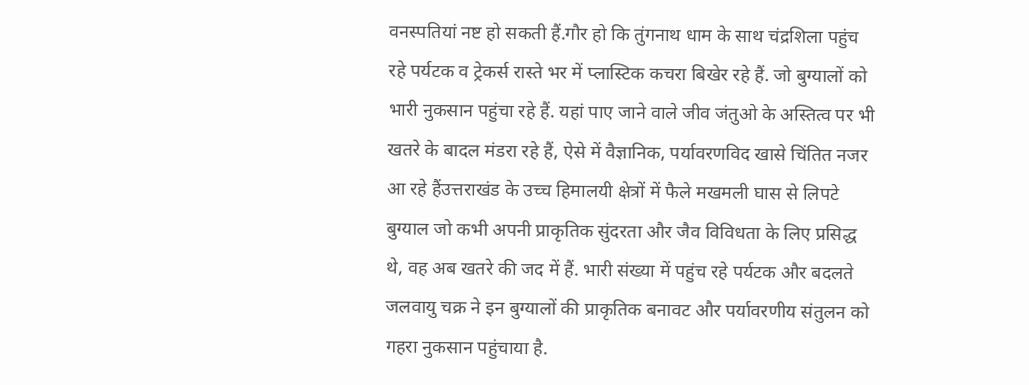वनस्पतियां नष्ट हो सकती हैं.गौर हो कि तुंगनाथ धाम के साथ चंद्रशिला पहुंच रहे पर्यटक व ट्रेकर्स रास्ते भर में प्लास्टिक कचरा बिखेर रहे हैं. जो बुग्यालों को भारी नुकसान पहुंचा रहे हैं. यहां पाए जाने वाले जीव जंतुओ के अस्तित्व पर भी खतरे के बादल मंडरा रहे हैं, ऐसे में वैज्ञानिक, पर्यावरणविद खासे चिंतित नजर आ रहे हैंउत्तराखंड के उच्च हिमालयी क्षेत्रों में फैले मखमली घास से लिपटे बुग्याल जो कभी अपनी प्राकृतिक सुंदरता और जैव विविधता के लिए प्रसिद्ध थे, वह अब खतरे की जद में हैं. भारी संख्या में पहुंच रहे पर्यटक और बदलते जलवायु चक्र ने इन बुग्यालों की प्राकृतिक बनावट और पर्यावरणीय संतुलन को गहरा नुकसान पहुंचाया है.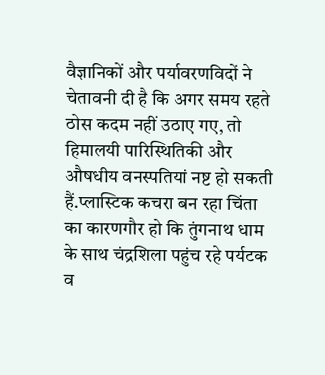वैज्ञानिकों और पर्यावरणविदों ने चेतावनी दी है कि अगर समय रहते ठोस कदम नहीं उठाए गए, तो हिमालयी पारिस्थितिकी और औषधीय वनस्पतियां नष्ट हो सकती हैं.प्लास्टिक कचरा बन रहा चिंता का कारणगौर हो कि तुंगनाथ धाम के साथ चंद्रशिला पहुंच रहे पर्यटक व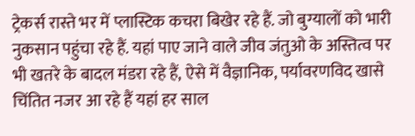ट्रेकर्स रास्ते भर में प्लास्टिक कचरा बिखेर रहे हैं. जो बुग्यालों को भारी नुकसान पहुंचा रहे हैं. यहां पाए जाने वाले जीव जंतुओ के अस्तित्व पर भी खतरे के बादल मंडरा रहे हैं, ऐसे में वैज्ञानिक, पर्यावरणविद खासे चिंतित नजर आ रहे हैं यहां हर साल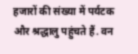हजारों की संख्या में पर्यटक और श्रद्धालु पहुंचते हैं. वन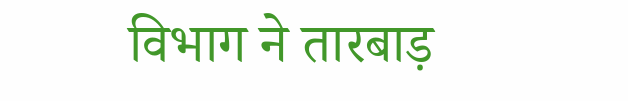विभाग ने तारबाड़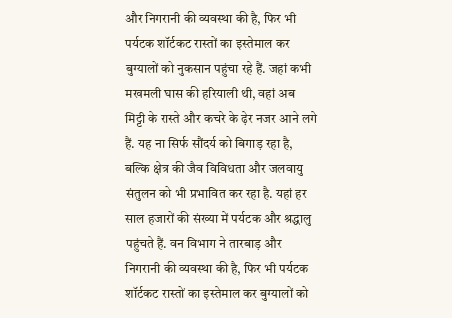और निगरानी की व्यवस्था की है, फिर भी पर्यटक शॉर्टकट रास्तों का इस्तेमाल कर बुग्यालों को नुकसान पहुंचा रहे हैं. जहां कभी मखमली घास की हरियाली थी, वहां अब मिट्टी के रास्ते और कचरे के ढ़ेर नजर आने लगे हैं. यह ना सिर्फ सौंदर्य को बिगाड़ रहा है, बल्कि क्षेत्र की जैव विविधता और जलवायु संतुलन को भी प्रभावित कर रहा है. यहां हर साल हजारों की संख्या में पर्यटक और श्रद्धालु पहुंचते हैं. वन विभाग ने तारबाड़ और निगरानी की व्यवस्था की है, फिर भी पर्यटक शॉर्टकट रास्तों का इस्तेमाल कर बुग्यालों को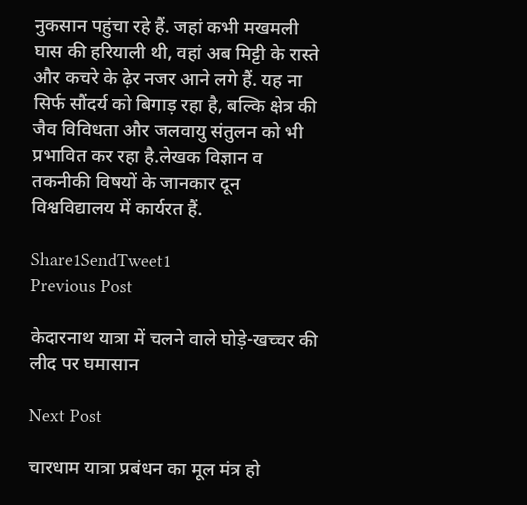नुकसान पहुंचा रहे हैं. जहां कभी मखमली घास की हरियाली थी, वहां अब मिट्टी के रास्ते और कचरे के ढ़ेर नजर आने लगे हैं. यह ना सिर्फ सौंदर्य को बिगाड़ रहा है, बल्कि क्षेत्र की जैव विविधता और जलवायु संतुलन को भी प्रभावित कर रहा है.लेखक विज्ञान व तकनीकी विषयों के जानकार दून विश्वविद्यालय में कार्यरत हैं.

Share1SendTweet1
Previous Post

केदारनाथ यात्रा में चलने वाले घोड़े-खच्चर की लीद पर घमासान

Next Post

चारधाम यात्रा प्रबंधन का मूल मंत्र हो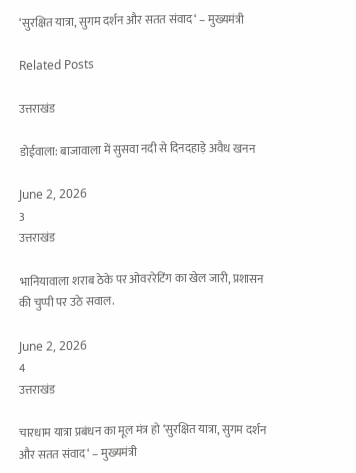‘सुरक्षित यात्रा, सुगम दर्शन और सतत संवाद‘ – मुख्यमंत्री

Related Posts

उत्तराखंड

डोईवाला: बाजावाला में सुसवा नदी से दिनदहाड़े अवैध खनन

June 2, 2026
3
उत्तराखंड

भानियावाला शराब ठेके पर ओवररेटिंग का खेल जारी, प्रशासन की चुप्पी पर उठे सवाल.

June 2, 2026
4
उत्तराखंड

चारधाम यात्रा प्रबंधन का मूल मंत्र हो ‘सुरक्षित यात्रा, सुगम दर्शन और सतत संवाद‘ – मुख्यमंत्री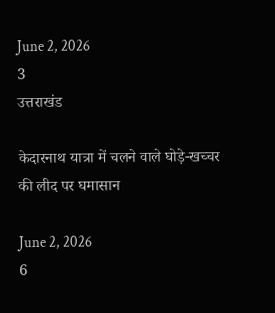June 2, 2026
3
उत्तराखंड

केदारनाथ यात्रा में चलने वाले घोड़े-खच्चर की लीद पर घमासान

June 2, 2026
6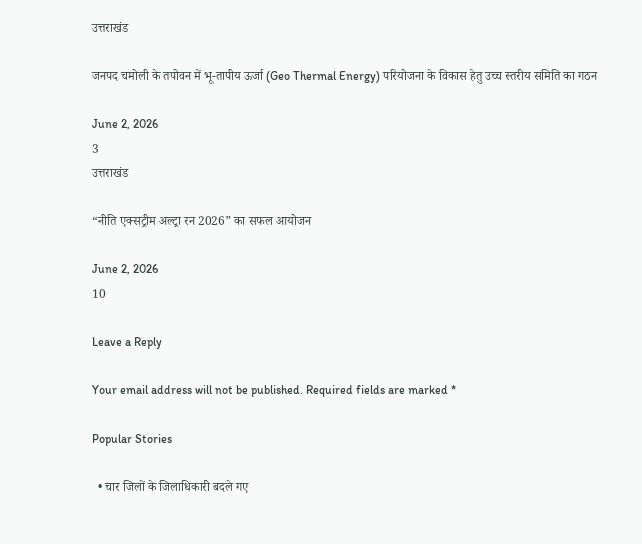उत्तराखंड

जनपद चमोली के तपोवन में भू-तापीय ऊर्जा (Geo Thermal Energy) परियोजना के विकास हेतु उच्च स्तरीय समिति का गठन

June 2, 2026
3
उत्तराखंड

“नीति एक्सट्रीम अल्ट्रा रन 2026” का सफल आयोजन

June 2, 2026
10

Leave a Reply

Your email address will not be published. Required fields are marked *

Popular Stories

  • चार जिलों के जिलाधिकारी बदले गए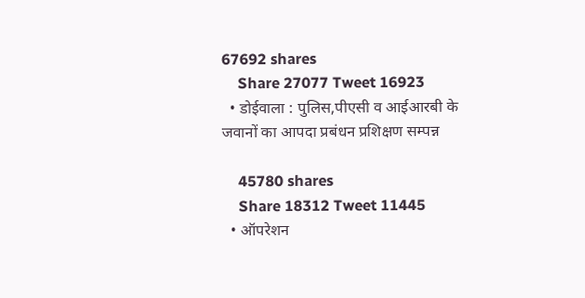67692 shares
    Share 27077 Tweet 16923
  • डोईवाला : पुलिस,पीएसी व आईआरबी के जवानों का आपदा प्रबंधन प्रशिक्षण सम्पन्न

    45780 shares
    Share 18312 Tweet 11445
  • ऑपरेशन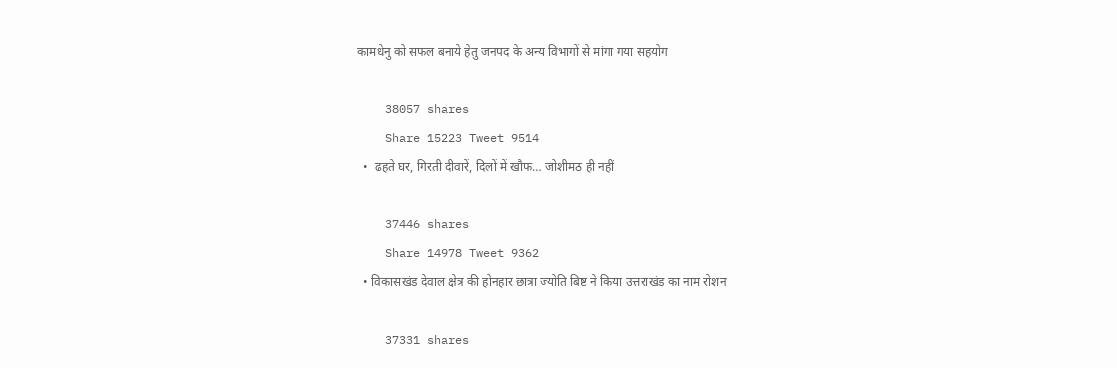कामधेनु को सफल बनाये हेतु जनपद के अन्य विभागों से मांगा गया सहयोग

    38057 shares
    Share 15223 Tweet 9514
  •  ढहते घर, गिरती दीवारें, दिलों में खौफ… जोशीमठ ही नहीं

    37446 shares
    Share 14978 Tweet 9362
  • विकासखंड देवाल क्षेत्र की होनहार छात्रा ज्योति बिष्ट ने किया उत्तराखंड का नाम रोशन

    37331 shares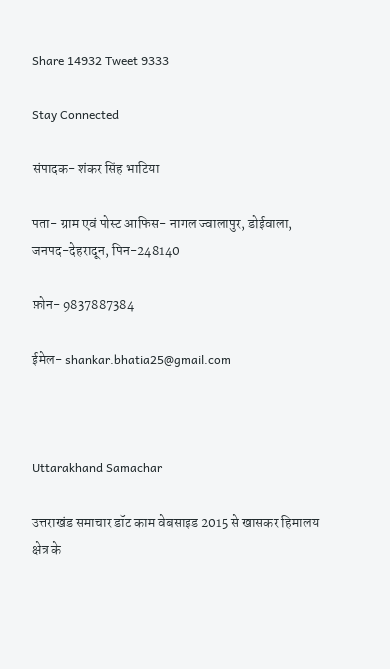Share 14932 Tweet 9333

Stay Connected

संपादक- शंकर सिंह भाटिया

पता- ग्राम एवं पोस्ट आफिस- नागल ज्वालापुर, डोईवाला, जनपद-देहरादून, पिन-248140

फ़ोन- 9837887384

ईमेल- shankar.bhatia25@gmail.com



Uttarakhand Samachar

उत्तराखंड समाचार डॉट काम वेबसाइड 2015 से खासकर हिमालय क्षेत्र के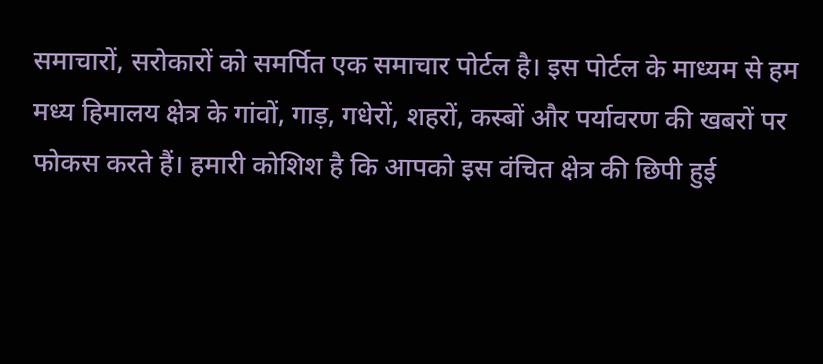समाचारों, सरोकारों को समर्पित एक समाचार पोर्टल है। इस पोर्टल के माध्यम से हम मध्य हिमालय क्षेत्र के गांवों, गाड़, गधेरों, शहरों, कस्बों और पर्यावरण की खबरों पर फोकस करते हैं। हमारी कोशिश है कि आपको इस वंचित क्षेत्र की छिपी हुई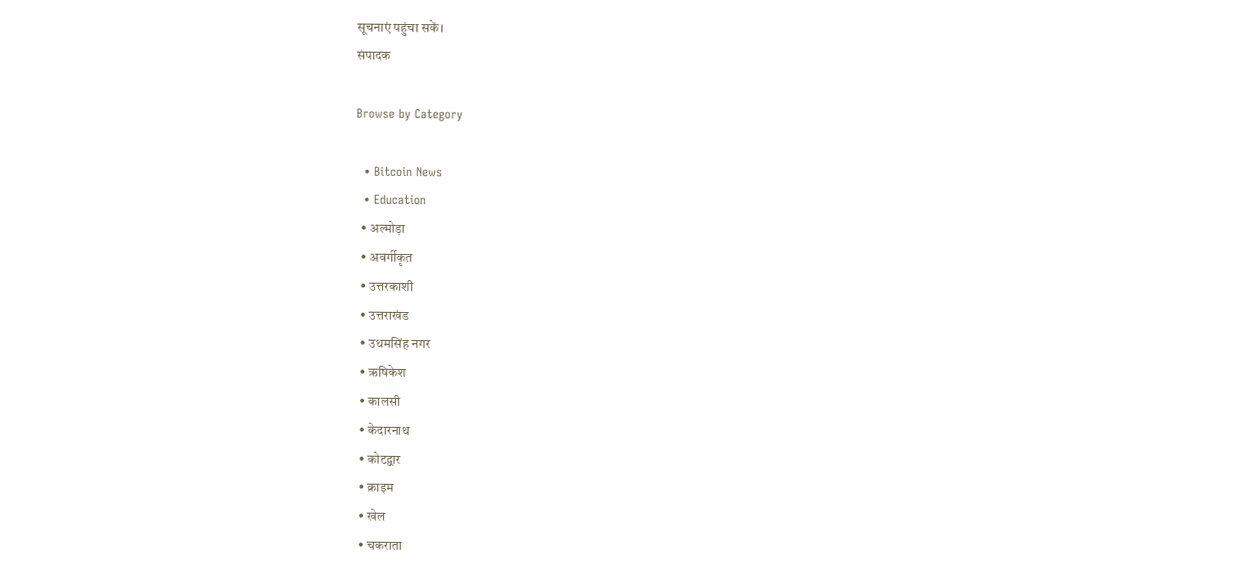सूचनाएं पहुंचा सकें।
संपादक

Browse by Category

  • Bitcoin News
  • Education
  • अल्मोड़ा
  • अवर्गीकृत
  • उत्तरकाशी
  • उत्तराखंड
  • उधमसिंह नगर
  • ऋषिकेश
  • कालसी
  • केदारनाथ
  • कोटद्वार
  • क्राइम
  • खेल
  • चकराता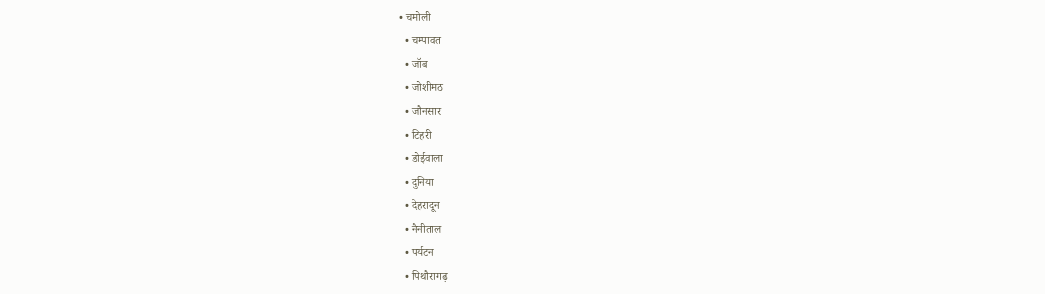• चमोली
  • चम्पावत
  • जॉब
  • जोशीमठ
  • जौनसार
  • टिहरी
  • डोईवाला
  • दुनिया
  • देहरादून
  • नैनीताल
  • पर्यटन
  • पिथौरागढ़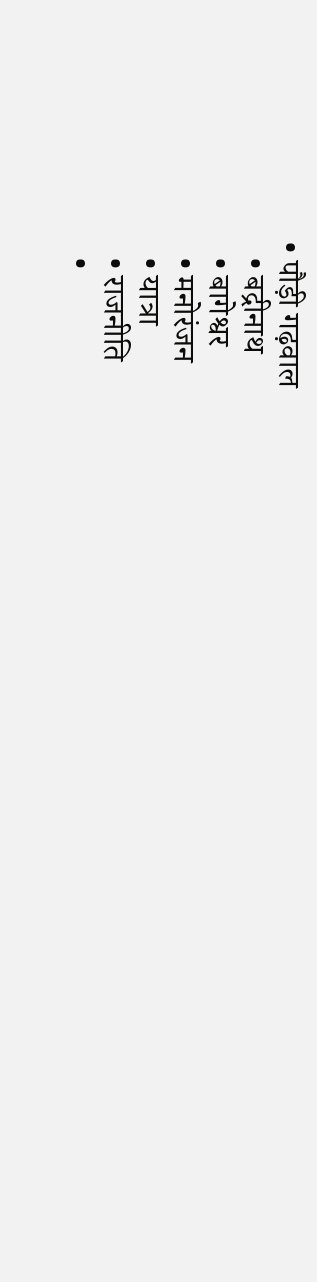• पौड़ी गढ़वाल
  • बद्रीनाथ
  • बागेश्वर
  • मनोरंजन
  • यात्रा
  • राजनीति
  •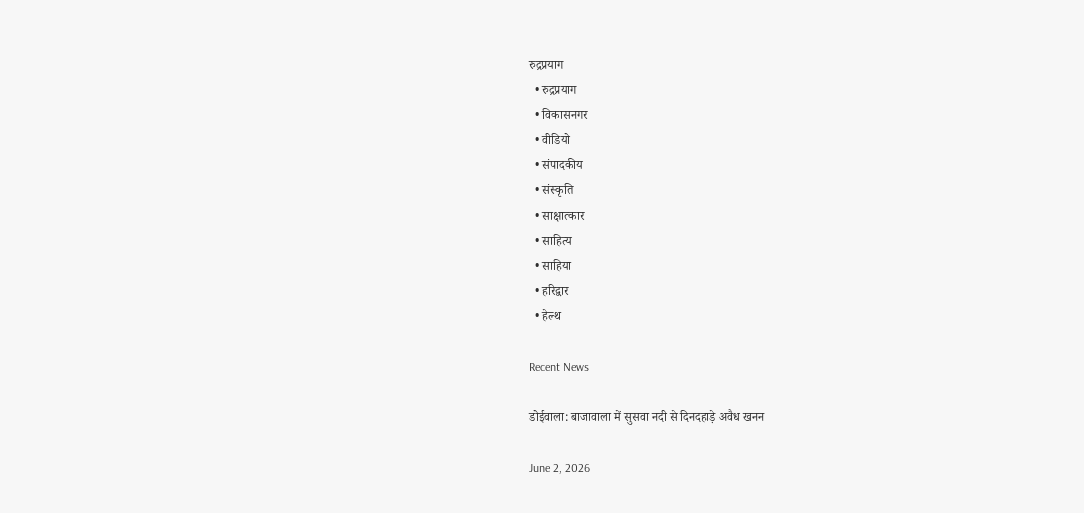रुद्रप्रयाग
  • रुद्रप्रयाग
  • विकासनगर
  • वीडियो
  • संपादकीय
  • संस्कृति
  • साक्षात्कार
  • साहित्य
  • साहिया
  • हरिद्वार
  • हेल्थ

Recent News

डोईवाला: बाजावाला में सुसवा नदी से दिनदहाड़े अवैध खनन

June 2, 2026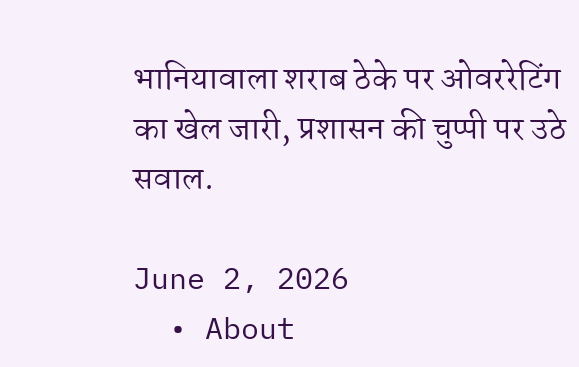भानियावाला शराब ठेके पर ओवररेटिंग का खेल जारी, प्रशासन की चुप्पी पर उठे सवाल.

June 2, 2026
  • About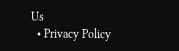Us
  • Privacy Policy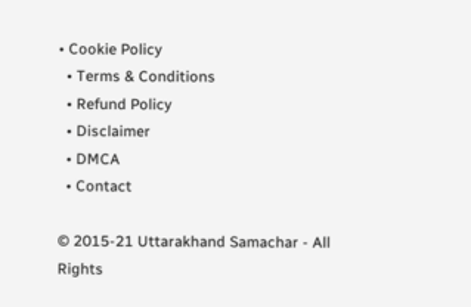• Cookie Policy
  • Terms & Conditions
  • Refund Policy
  • Disclaimer
  • DMCA
  • Contact

© 2015-21 Uttarakhand Samachar - All Rights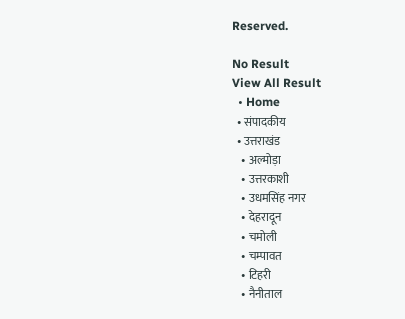Reserved.

No Result
View All Result
  • Home
  • संपादकीय
  • उत्तराखंड
    • अल्मोड़ा
    • उत्तरकाशी
    • उधमसिंह नगर
    • देहरादून
    • चमोली
    • चम्पावत
    • टिहरी
    • नैनीताल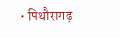• पिथौरागढ़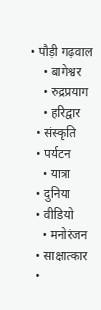• पौड़ी गढ़वाल
    • बागेश्वर
    • रुद्रप्रयाग
    • हरिद्वार
  • संस्कृति
  • पर्यटन
    • यात्रा
  • दुनिया
  • वीडियो
    • मनोरंजन
  • साक्षात्कार
  •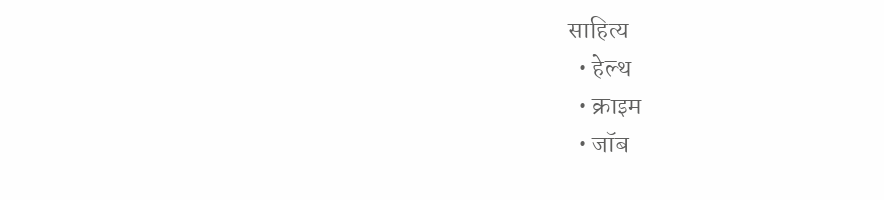साहित्य
  • हेल्थ
  • क्राइम
  • जॉब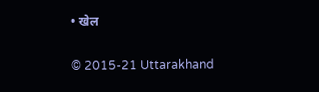• खेल

© 2015-21 Uttarakhand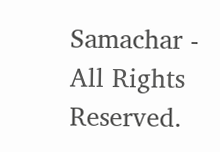Samachar - All Rights Reserved.